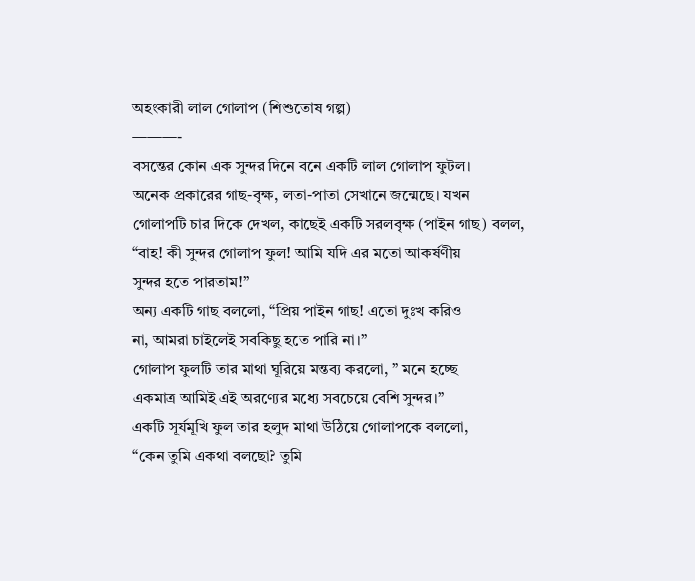অহংকারী লাল গোলাপ (শিশুতোষ গল্প)
———-
বসন্তের কোন এক সুন্দর দিনে বনে একটি লাল গোলাপ ফুটল।
অনেক প্রকারের গাছ-বৃক্ষ, লতা-পাতা সেখানে জন্মেছে। যখন
গোলাপটি চার দিকে দেখল, কাছেই একটি সরলবৃক্ষ (পাইন গাছ) বলল,
“বাহ! কী সুন্দর গোলাপ ফুল! আমি যদি এর মতো আকর্ষণীয়
সুন্দর হতে পারতাম!”
অন্য একটি গাছ বললো, “প্রিয় পাইন গাছ! এতো দুঃখ করিও
না, আমরা চাইলেই সবকিছু হতে পারি না।”
গোলাপ ফুলটি তার মাথা ঘূরিয়ে মন্তব্য করলো, ” মনে হচ্ছে
একমাত্র আমিই এই অরণ্যের মধ্যে সবচেয়ে বেশি সুন্দর।”
একটি সূর্যমূখি ফুল তার হলুদ মাথা উঠিয়ে গোলাপকে বললো,
“কেন তুমি একথা বলছো? তুমি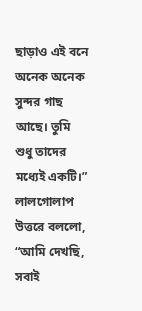ছাড়াও এই বনে অনেক অনেক
সুন্দর গাছ আছে। তুমি শুধু তাদের মধ্যেই একটি।”
লালগোলাপ উত্তরে বললো, “আমি দেখছি, সবাই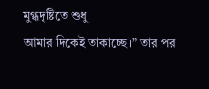মুগ্ধদৃষ্টিতে শুধু
আমার দিকেই তাকাচ্ছে।” তার পর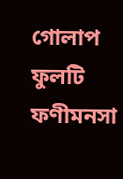গোলাপ ফুলটি ফণীমনসা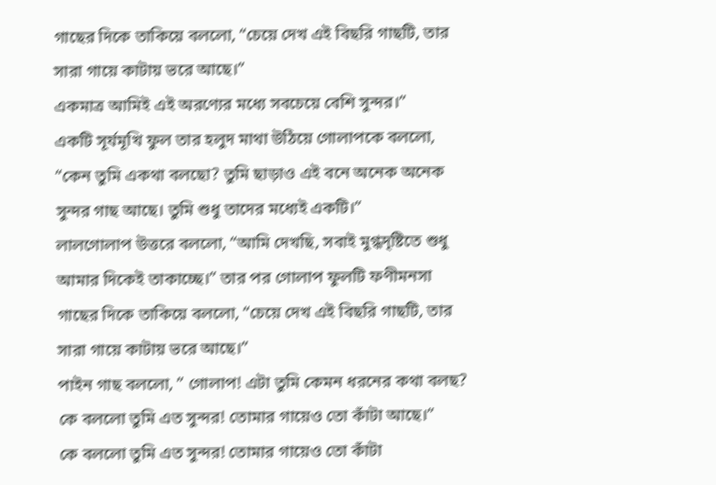গাছের দিকে তাকিয়ে বললো, “চেয়ে দেখ এই বিছরি গাছটি, তার
সারা গায়ে কাটায় ভরে আছে।”
একমাত্র আমিই এই অরণ্যের মধ্যে সবচেয়ে বেশি সুন্দর।”
একটি সূর্যমূখি ফুল তার হলুদ মাথা উঠিয়ে গোলাপকে বললো,
“কেন তুমি একথা বলছো? তুমি ছাড়াও এই বনে অনেক অনেক
সুন্দর গাছ আছে। তুমি শুধু তাদের মধ্যেই একটি।”
লালগোলাপ উত্তরে বললো, “আমি দেখছি, সবাই মুগ্ধদৃষ্টিতে শুধু
আমার দিকেই তাকাচ্ছে।” তার পর গোলাপ ফুলটি ফণীমনসা
গাছের দিকে তাকিয়ে বললো, “চেয়ে দেখ এই বিছরি গাছটি, তার
সারা গায়ে কাটায় ভরে আছে।”
পাইন গাছ বললো, ” গোলাপ! এটা তুমি কেমন ধরনের কথা বলছ?
কে বললো তুমি এত সুন্দর! তোমার গায়েও তো কাঁটা আছে।”
কে বললো তুমি এত সুন্দর! তোমার গায়েও তো কাঁটা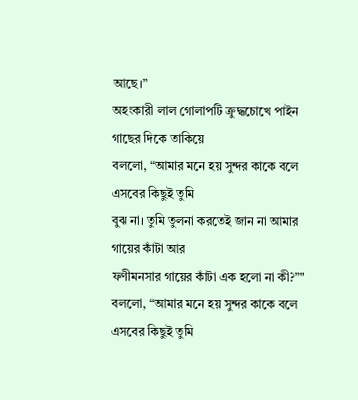আছে।”
অহংকারী লাল গোলাপটি ক্রুদ্ধচোখে পাইন গাছের দিকে তাকিয়ে
বললো, “আমার মনে হয় সুন্দর কাকে বলে এসবের কিছুই তুমি
বুঝ না। তুমি তুলনা করতেই জান না আমার গায়ের কাঁটা আর
ফণীমনসার গায়ের কাঁটা এক হলো না কী?”"
বললো, “আমার মনে হয় সুন্দর কাকে বলে এসবের কিছুই তুমি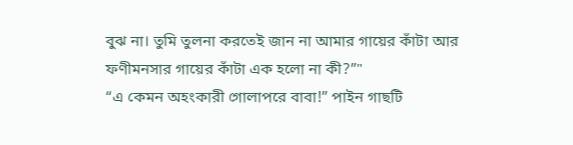বুঝ না। তুমি তুলনা করতেই জান না আমার গায়ের কাঁটা আর
ফণীমনসার গায়ের কাঁটা এক হলো না কী?”"
“এ কেমন অহংকারী গোলাপরে বাবা!” পাইন গাছটি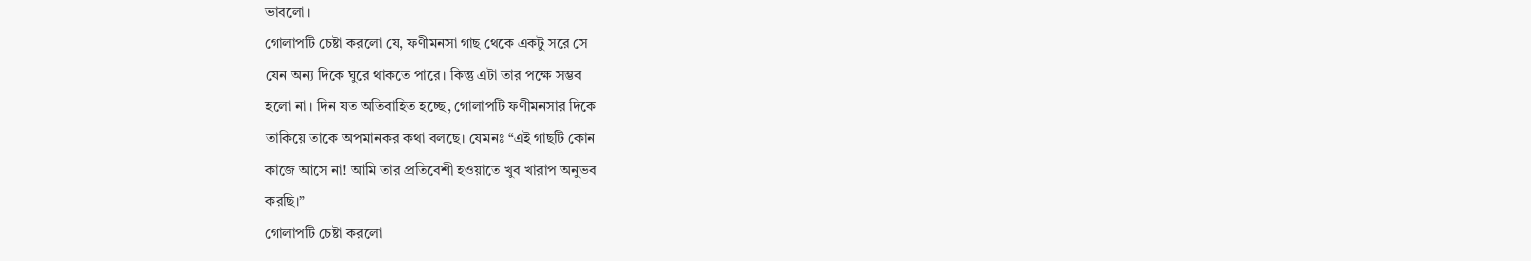ভাবলো।
গোলাপটি চেষ্টা করলো যে, ফণীমনসা গাছ থেকে একটু সরে সে
যেন অন্য দিকে ঘুরে থাকতে পারে। কিন্তু এটা তার পক্ষে সম্ভব
হলো না। দিন যত অতিবাহিত হচ্ছে, গোলাপটি ফণীমনসার দিকে
তাকিয়ে তাকে অপমানকর কথা বলছে। যেমনঃ “এই গাছটি কোন
কাজে আসে না! আমি তার প্রতিবেশী হওয়াতে খুব খারাপ অনুভব
করছি।”
গোলাপটি চেষ্টা করলো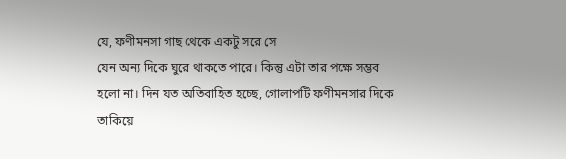যে, ফণীমনসা গাছ থেকে একটু সরে সে
যেন অন্য দিকে ঘুরে থাকতে পারে। কিন্তু এটা তার পক্ষে সম্ভব
হলো না। দিন যত অতিবাহিত হচ্ছে, গোলাপটি ফণীমনসার দিকে
তাকিয়ে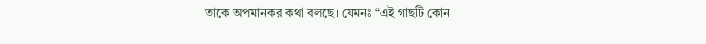তাকে অপমানকর কথা বলছে। যেমনঃ “এই গাছটি কোন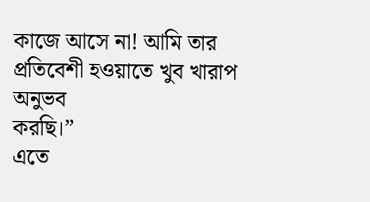কাজে আসে না! আমি তার প্রতিবেশী হওয়াতে খুব খারাপ অনুভব
করছি।”
এতে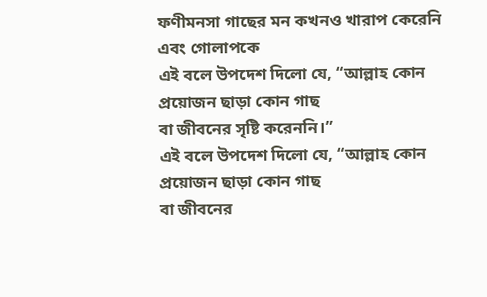ফণীমনসা গাছের মন কখনও খারাপ কেরেনি এবং গোলাপকে
এই বলে উপদেশ দিলো যে, “আল্লাহ কোন প্রয়োজন ছাড়া কোন গাছ
বা জীবনের সৃষ্টি করেননি।”
এই বলে উপদেশ দিলো যে, “আল্লাহ কোন প্রয়োজন ছাড়া কোন গাছ
বা জীবনের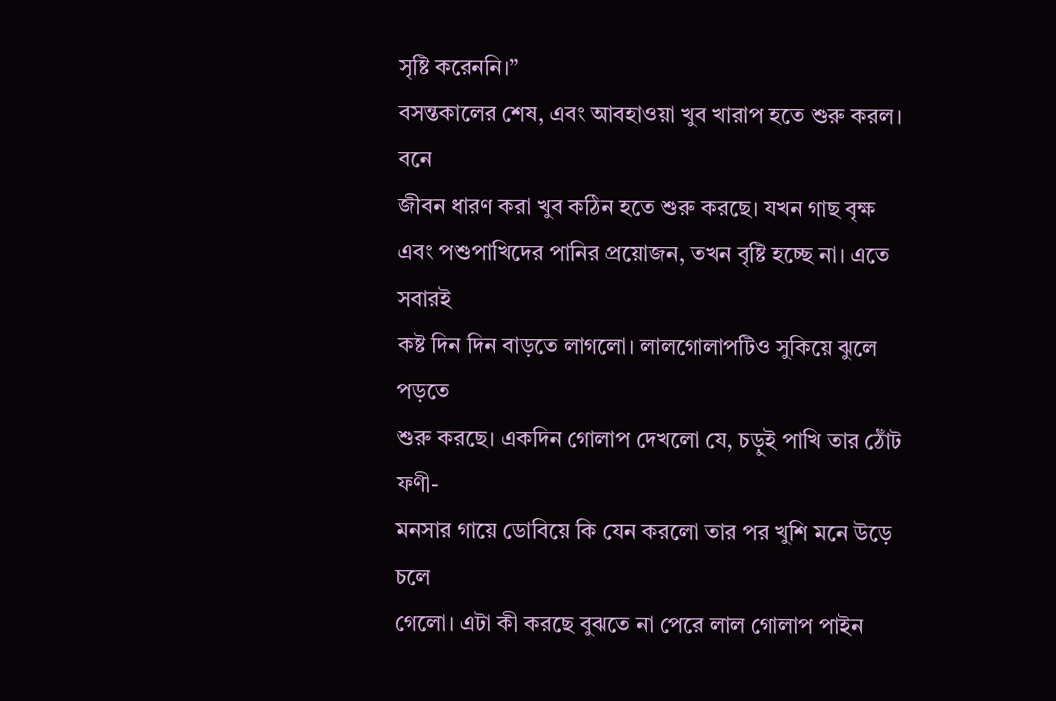সৃষ্টি করেননি।”
বসন্তকালের শেষ, এবং আবহাওয়া খুব খারাপ হতে শুরু করল। বনে
জীবন ধারণ করা খুব কঠিন হতে শুরু করছে। যখন গাছ বৃক্ষ
এবং পশুপাখিদের পানির প্রয়োজন, তখন বৃষ্টি হচ্ছে না। এতে সবারই
কষ্ট দিন দিন বাড়তে লাগলো। লালগোলাপটিও সুকিয়ে ঝুলে পড়তে
শুরু করছে। একদিন গোলাপ দেখলো যে, চড়ুই পাখি তার ঠোঁট ফণী-
মনসার গায়ে ডোবিয়ে কি যেন করলো তার পর খুশি মনে উড়ে চলে
গেলো। এটা কী করছে বুঝতে না পেরে লাল গোলাপ পাইন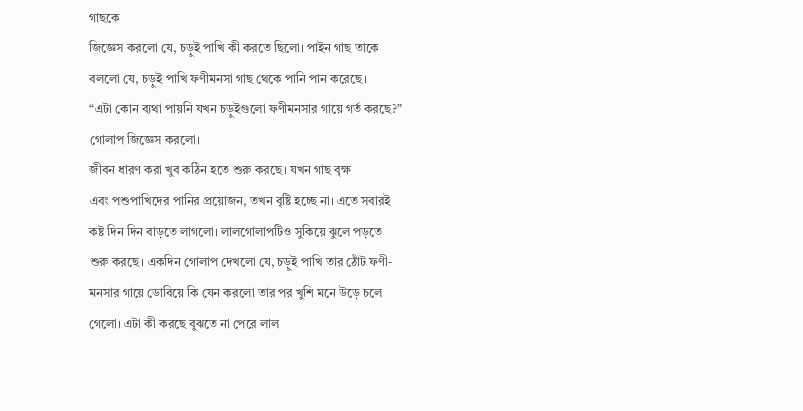গাছকে
জিজ্ঞেস করলো যে, চড়ুই পাখি কী করতে ছিলো। পাইন গাছ তাকে
বললো যে, চড়ুই পাখি ফণীমনসা গাছ থেকে পানি পান করেছে।
“এটা কোন ব্যথা পায়নি যখন চড়ুইগুলো ফণীমনসার গায়ে গর্ত করছে?”
গোলাপ জিজ্ঞেস করলো।
জীবন ধারণ করা খুব কঠিন হতে শুরু করছে। যখন গাছ বৃক্ষ
এবং পশুপাখিদের পানির প্রয়োজন, তখন বৃষ্টি হচ্ছে না। এতে সবারই
কষ্ট দিন দিন বাড়তে লাগলো। লালগোলাপটিও সুকিয়ে ঝুলে পড়তে
শুরু করছে। একদিন গোলাপ দেখলো যে, চড়ুই পাখি তার ঠোঁট ফণী-
মনসার গায়ে ডোবিয়ে কি যেন করলো তার পর খুশি মনে উড়ে চলে
গেলো। এটা কী করছে বুঝতে না পেরে লাল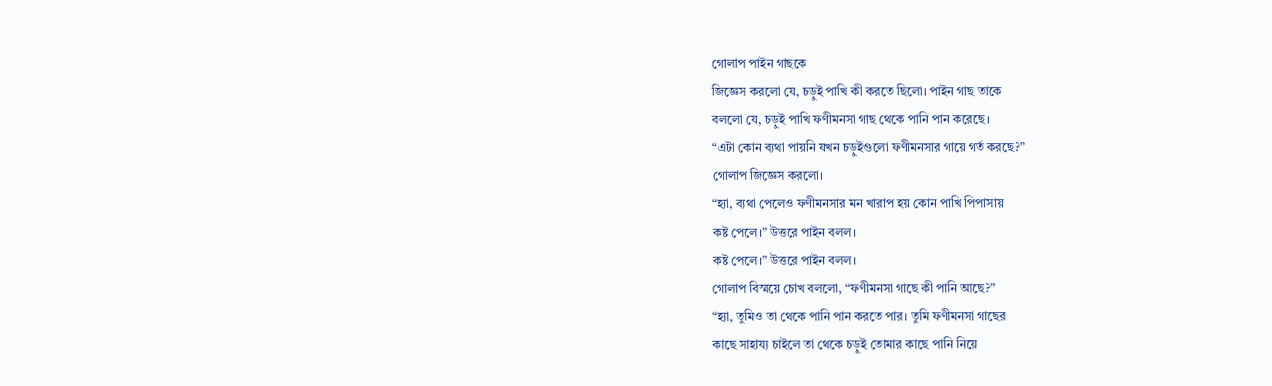গোলাপ পাইন গাছকে
জিজ্ঞেস করলো যে, চড়ুই পাখি কী করতে ছিলো। পাইন গাছ তাকে
বললো যে, চড়ুই পাখি ফণীমনসা গাছ থেকে পানি পান করেছে।
“এটা কোন ব্যথা পায়নি যখন চড়ুইগুলো ফণীমনসার গায়ে গর্ত করছে?”
গোলাপ জিজ্ঞেস করলো।
“হ্যা, ব্যথা পেলেও ফণীমনসার মন খারাপ হয় কোন পাখি পিপাসায়
কষ্ট পেলে।” উত্তরে পাইন বলল।
কষ্ট পেলে।” উত্তরে পাইন বলল।
গোলাপ বিস্ময়ে চোখ বললো, “ফণীমনসা গাছে কী পানি আছে?”
“হ্যা, তুমিও তা থেকে পানি পান করতে পার। তুমি ফণীমনসা গাছের
কাছে সাহায্য চাইলে তা থেকে চড়ুই তোমার কাছে পানি নিয়ে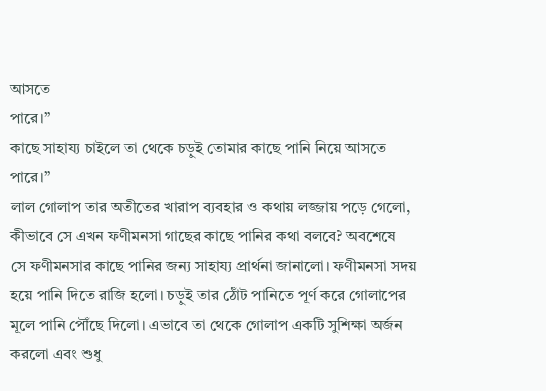আসতে
পারে।”
কাছে সাহায্য চাইলে তা থেকে চড়ুই তোমার কাছে পানি নিয়ে আসতে
পারে।”
লাল গোলাপ তার অতীতের খারাপ ব্যবহার ও কথায় লজ্জায় পড়ে গেলো,
কীভাবে সে এখন ফণীমনসা গাছের কাছে পানির কথা বলবে? অবশেষে
সে ফণীমনসার কাছে পানির জন্য সাহায্য প্রার্থনা জানালো। ফণীমনসা সদয়
হয়ে পানি দিতে রাজি হলো। চড়ুই তার ঠোঁট পানিতে পূর্ণ করে গোলাপের
মূলে পানি পৌঁছে দিলো। এভাবে তা থেকে গোলাপ একটি সুশিক্ষা অর্জন
করলো এবং শুধু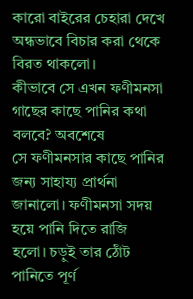কারো বাইরের চেহারা দেখে অন্ধভাবে বিচার করা থেকে
বিরত থাকলো।
কীভাবে সে এখন ফণীমনসা গাছের কাছে পানির কথা বলবে? অবশেষে
সে ফণীমনসার কাছে পানির জন্য সাহায্য প্রার্থনা জানালো। ফণীমনসা সদয়
হয়ে পানি দিতে রাজি হলো। চড়ুই তার ঠোঁট পানিতে পূর্ণ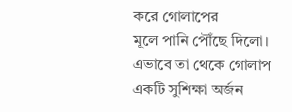করে গোলাপের
মূলে পানি পৌঁছে দিলো। এভাবে তা থেকে গোলাপ একটি সুশিক্ষা অর্জন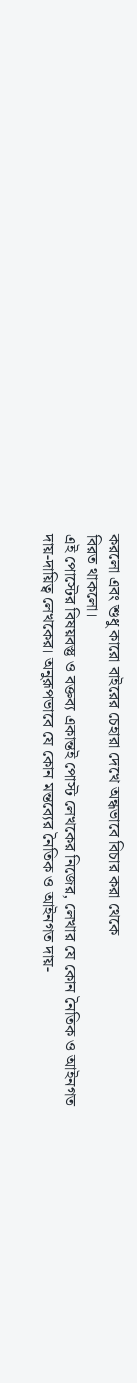করলো এবং শুধু কারো বাইরের চেহারা দেখে অন্ধভাবে বিচার করা থেকে
বিরত থাকলো।
এই পোস্টের বিষয়বস্তু ও বক্তব্য একান্তই পোস্ট লেখকের নিজের, লেখার যে কোন নৈতিক ও আইনগত দায়-দায়িত্ব লেখকের। অনুরূপভাবে যে কোন মন্তব্যের নৈতিক ও আইনগত দায়-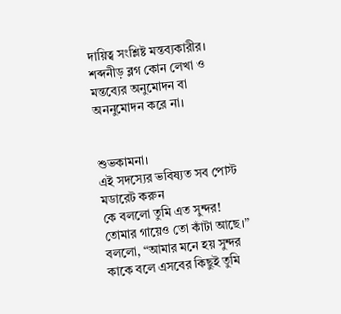দায়িত্ব সংশ্লিষ্ট মন্তব্যকারীর। শব্দনীড় ব্লগ কোন লেখা ও মন্তব্যের অনুমোদন বা অননুমোদন করে না।


শুভকামনা।
এই সদস্যের ভবিষ্যত সব পোস্ট মডারেট করুন
কে বললো তুমি এত সুন্দর! তোমার গায়েও তো কাঁটা আছে।”
বললো, “আমার মনে হয় সুন্দর কাকে বলে এসবের কিছুই তুমি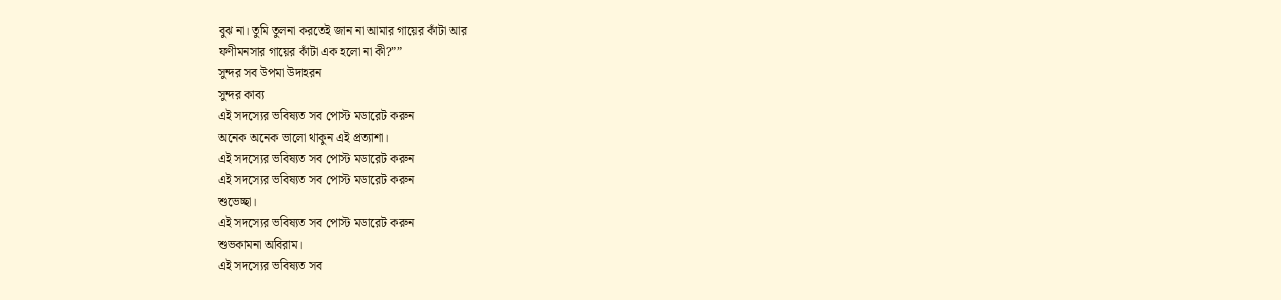বুঝ না। তুমি তুলনা করতেই জান না আমার গায়ের কাঁটা আর
ফণীমনসার গায়ের কাঁটা এক হলো না কী?””
সুন্দর সব উপমা উদাহরন
সুন্দর কাব্য
এই সদস্যের ভবিষ্যত সব পোস্ট মডারেট করুন
অনেক অনেক ভালো থাকুন এই প্রত্যাশা।
এই সদস্যের ভবিষ্যত সব পোস্ট মডারেট করুন
এই সদস্যের ভবিষ্যত সব পোস্ট মডারেট করুন
শুভেচ্ছা।
এই সদস্যের ভবিষ্যত সব পোস্ট মডারেট করুন
শুভকামনা অবিরাম।
এই সদস্যের ভবিষ্যত সব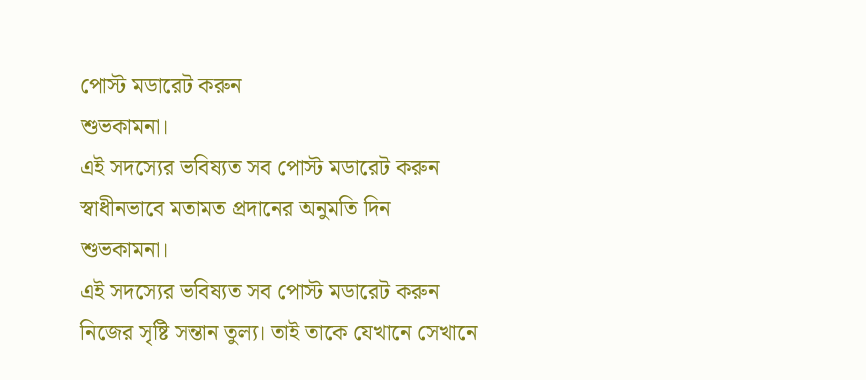পোস্ট মডারেট করুন
শুভকামনা।
এই সদস্যের ভবিষ্যত সব পোস্ট মডারেট করুন
স্বাধীনভাবে মতামত প্রদানের অনুমতি দিন
শুভকামনা।
এই সদস্যের ভবিষ্যত সব পোস্ট মডারেট করুন
নিজের সৃষ্টি সন্তান তুল্য। তাই তাকে যেখানে সেখানে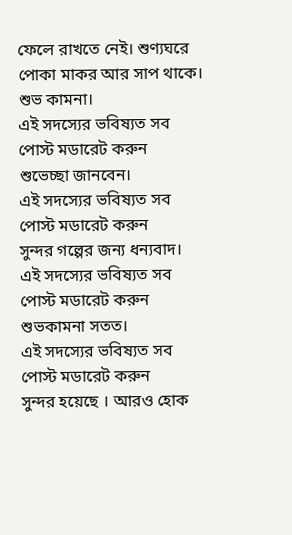ফেলে রাখতে নেই। শুণ্যঘরে পোকা মাকর আর সাপ থাকে।
শুভ কামনা।
এই সদস্যের ভবিষ্যত সব পোস্ট মডারেট করুন
শুভেচ্ছা জানবেন।
এই সদস্যের ভবিষ্যত সব পোস্ট মডারেট করুন
সুন্দর গল্পের জন্য ধন্যবাদ।
এই সদস্যের ভবিষ্যত সব পোস্ট মডারেট করুন
শুভকামনা সতত।
এই সদস্যের ভবিষ্যত সব পোস্ট মডারেট করুন
সুন্দর হয়েছে । আরও হোক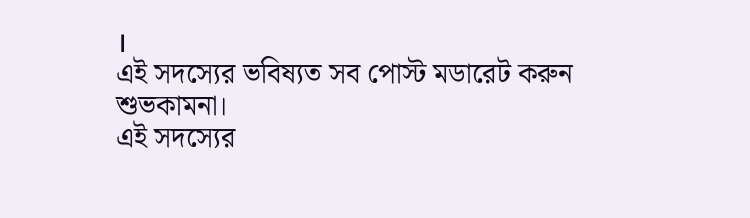।
এই সদস্যের ভবিষ্যত সব পোস্ট মডারেট করুন
শুভকামনা।
এই সদস্যের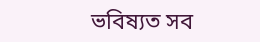ভবিষ্যত সব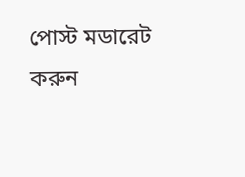পোস্ট মডারেট করুন